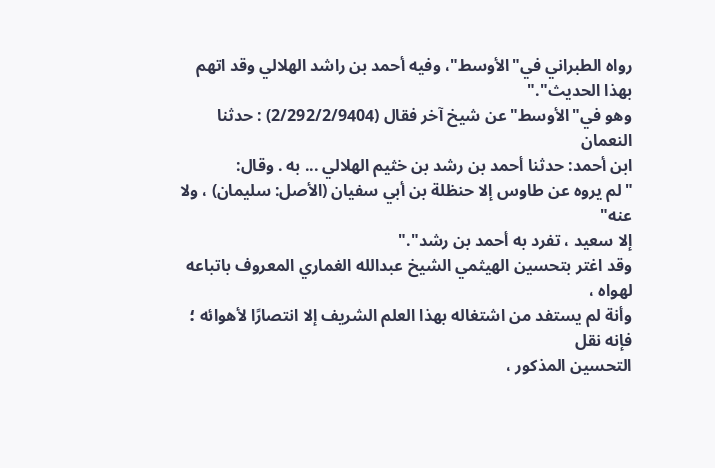رواه الطبراني في"الأوسط"، وفيه أحمد بن راشد الهلالي وقد اتهم بهذا الحديث"."
وهو في"الأوسط"عن شيخ آخر فقال (2/292/2/9404) : حدثنا النعمان
ابن أحمد: حدثنا أحمد بن رشد بن خثيم الهلالي ... به . وقال:
"لم يروه عن طاوس إلا حنظلة بن أبي سفيان (الأصل: سليمان) ، ولا عنه"
إلا سعيد ، تفرد به أحمد بن رشد"."
وقد اغتر بتحسين الهيثمي الشيخ عبدالله الغماري المعروف باتباعه لهواه ،
وأنة لم يستفد من اشتغاله بهذا العلم الشريف إلا انتصارًا لأهوائه ؛ فإنه نقل
التحسين المذكور ،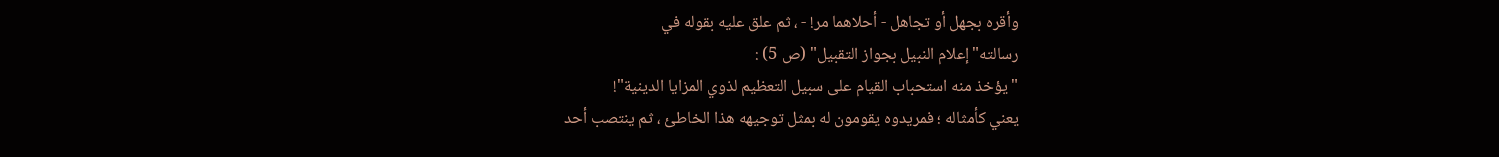وأقره بجهل أو تجاهل - أحلاهما مر! - ، ثم علق عليه بقوله في
رسالته"إعلام النبيل بجواز التقبيل" (ص 5) :
"يؤخذ منه استحباب القيام على سبيل التعظيم لذوي المزايا الدينية"!
يعني كأمثاله ؛ فمريدوه يقومون له بمثل توجيهه هذا الخاطئ ، ثم ينتصب أحد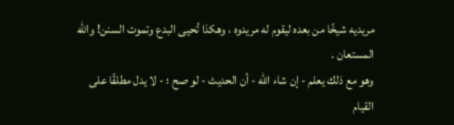مريديه شيخًا من بعده ليقوم له مريدوه ، وهكذا تُحيى البدع وتموت السنن! والله
المستعان .
وهو مع ذلك يعلم - إن شاء الله - أن الحديث - لو صح ؛ - لا يدل مطلقًا على
القيام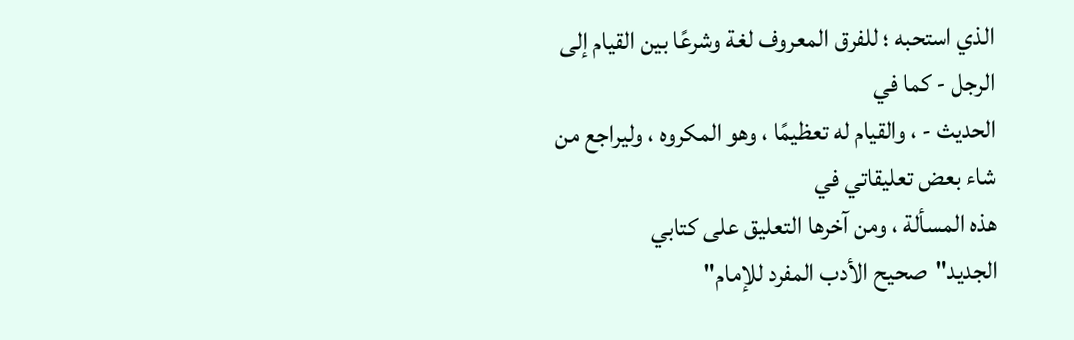الذي استحبه ؛ للفرق المعروف لغة وشرعًا بين القيام إلى الرجل - كما في
الحديث - ، والقيام له تعظيمًا ، وهو المكروه ، وليراجع من شاء بعض تعليقاتي في
هذه المسألة ، ومن آخرها التعليق على كتابي الجديد"صحيح الأدب المفرد للإمام"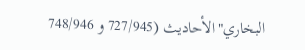البخاري"الأحاديث (727/945 و 748/946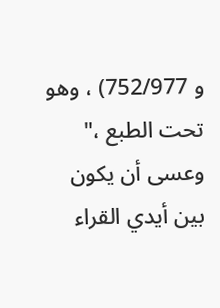و 752/977) ، وهو تحت الطبع ،"
وعسى أن يكون بين أيدي القراء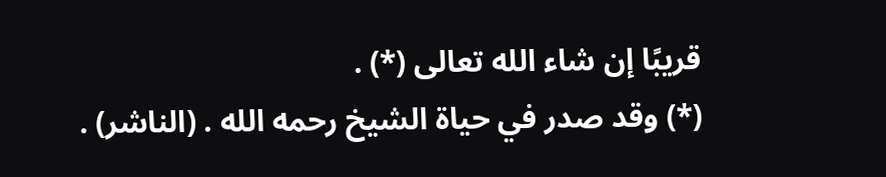قريبًا إن شاء الله تعالى (*) .
(*) وقد صدر في حياة الشيخ رحمه الله . (الناشر) .